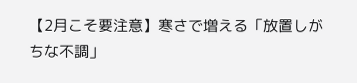【2月こそ要注意】寒さで増える「放置しがちな不調」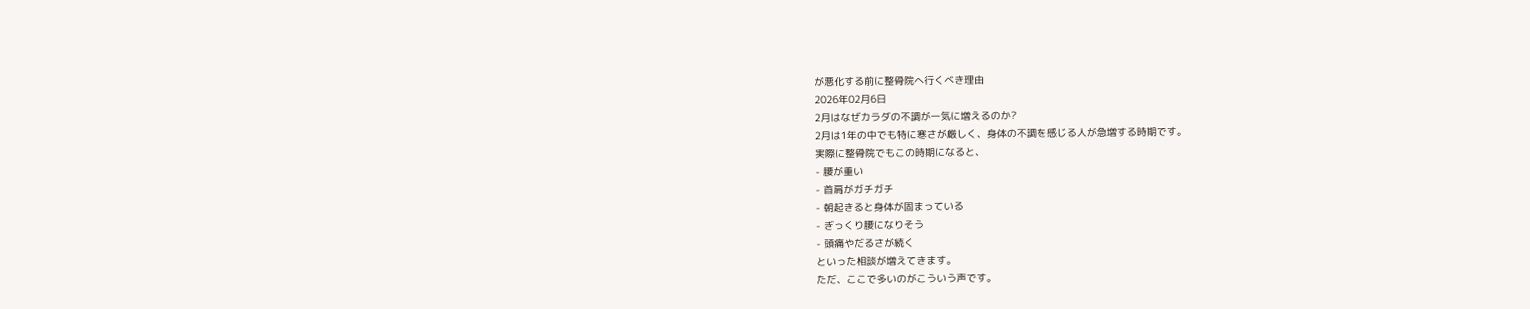が悪化する前に整骨院へ行くべき理由
2026年02月6日
2月はなぜカラダの不調が一気に増えるのか?
2月は1年の中でも特に寒さが厳しく、身体の不調を感じる人が急増する時期です。
実際に整骨院でもこの時期になると、
- 腰が重い
- 首肩がガチガチ
- 朝起きると身体が固まっている
- ぎっくり腰になりそう
- 頭痛やだるさが続く
といった相談が増えてきます。
ただ、ここで多いのがこういう声です。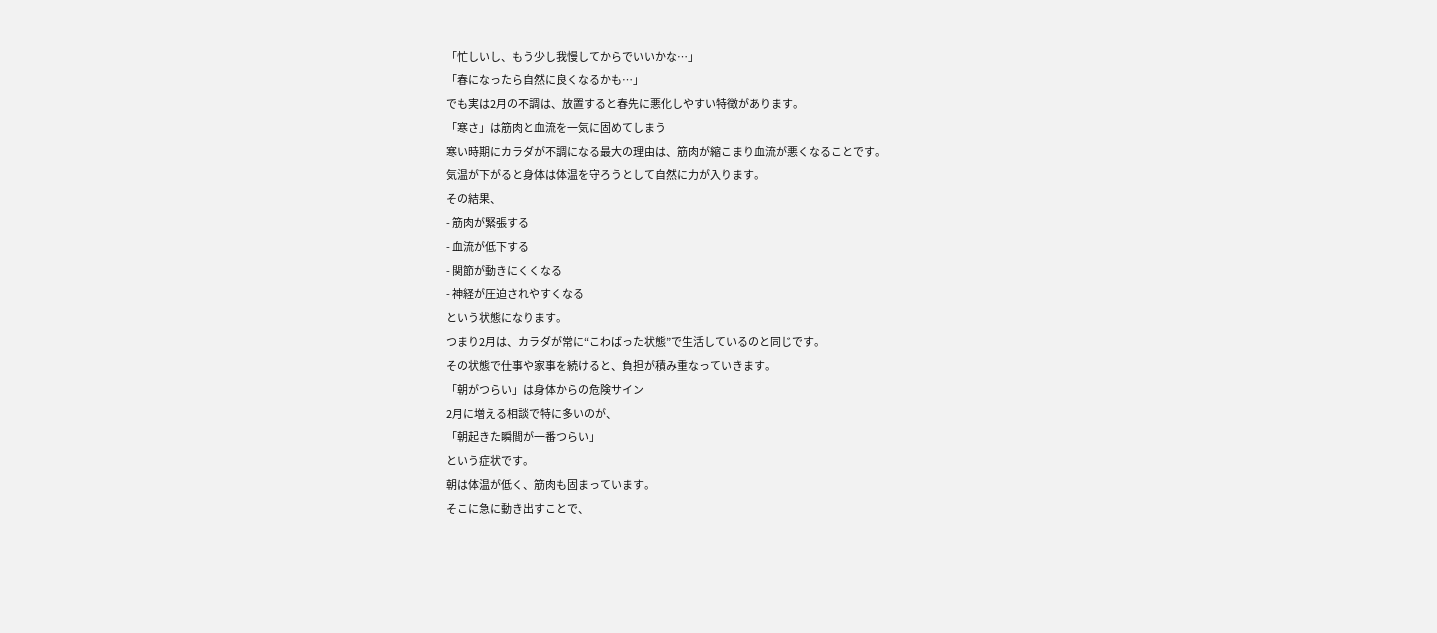「忙しいし、もう少し我慢してからでいいかな…」
「春になったら自然に良くなるかも…」
でも実は2月の不調は、放置すると春先に悪化しやすい特徴があります。
「寒さ」は筋肉と血流を一気に固めてしまう
寒い時期にカラダが不調になる最大の理由は、筋肉が縮こまり血流が悪くなることです。
気温が下がると身体は体温を守ろうとして自然に力が入ります。
その結果、
- 筋肉が緊張する
- 血流が低下する
- 関節が動きにくくなる
- 神経が圧迫されやすくなる
という状態になります。
つまり2月は、カラダが常に“こわばった状態”で生活しているのと同じです。
その状態で仕事や家事を続けると、負担が積み重なっていきます。
「朝がつらい」は身体からの危険サイン
2月に増える相談で特に多いのが、
「朝起きた瞬間が一番つらい」
という症状です。
朝は体温が低く、筋肉も固まっています。
そこに急に動き出すことで、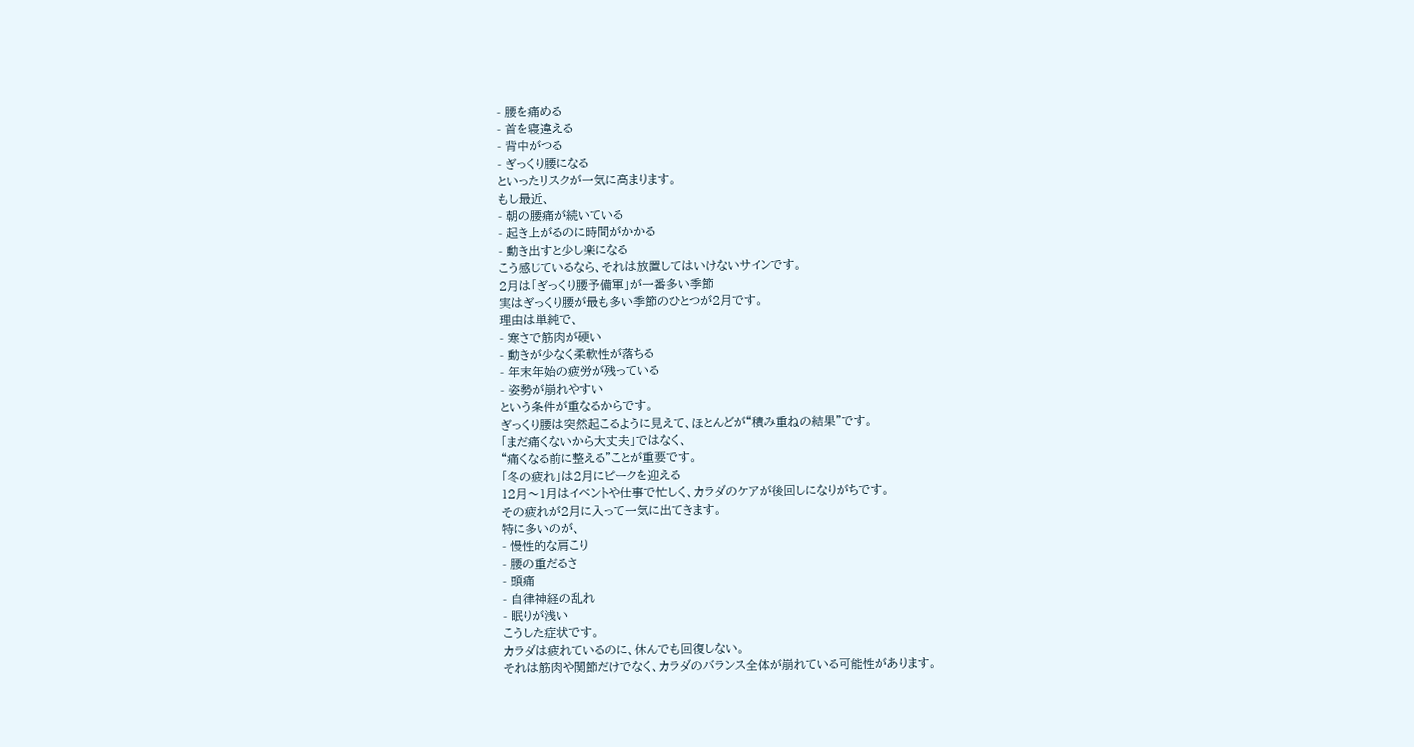- 腰を痛める
- 首を寝違える
- 背中がつる
- ぎっくり腰になる
といったリスクが一気に高まります。
もし最近、
- 朝の腰痛が続いている
- 起き上がるのに時間がかかる
- 動き出すと少し楽になる
こう感じているなら、それは放置してはいけないサインです。
2月は「ぎっくり腰予備軍」が一番多い季節
実はぎっくり腰が最も多い季節のひとつが2月です。
理由は単純で、
- 寒さで筋肉が硬い
- 動きが少なく柔軟性が落ちる
- 年末年始の疲労が残っている
- 姿勢が崩れやすい
という条件が重なるからです。
ぎっくり腰は突然起こるように見えて、ほとんどが“積み重ねの結果”です。
「まだ痛くないから大丈夫」ではなく、
“痛くなる前に整える”ことが重要です。
「冬の疲れ」は2月にピークを迎える
12月〜1月はイベントや仕事で忙しく、カラダのケアが後回しになりがちです。
その疲れが2月に入って一気に出てきます。
特に多いのが、
- 慢性的な肩こり
- 腰の重だるさ
- 頭痛
- 自律神経の乱れ
- 眠りが浅い
こうした症状です。
カラダは疲れているのに、休んでも回復しない。
それは筋肉や関節だけでなく、カラダのバランス全体が崩れている可能性があります。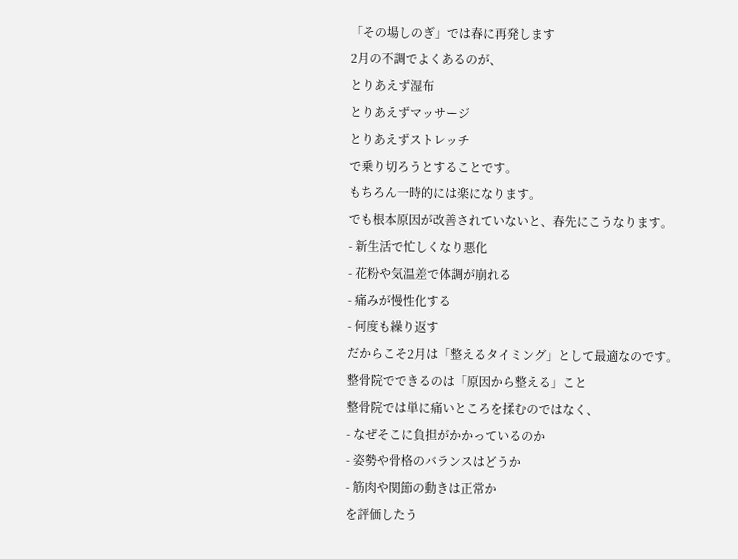「その場しのぎ」では春に再発します
2月の不調でよくあるのが、
とりあえず湿布
とりあえずマッサージ
とりあえずストレッチ
で乗り切ろうとすることです。
もちろん一時的には楽になります。
でも根本原因が改善されていないと、春先にこうなります。
- 新生活で忙しくなり悪化
- 花粉や気温差で体調が崩れる
- 痛みが慢性化する
- 何度も繰り返す
だからこそ2月は「整えるタイミング」として最適なのです。
整骨院でできるのは「原因から整える」こと
整骨院では単に痛いところを揉むのではなく、
- なぜそこに負担がかかっているのか
- 姿勢や骨格のバランスはどうか
- 筋肉や関節の動きは正常か
を評価したう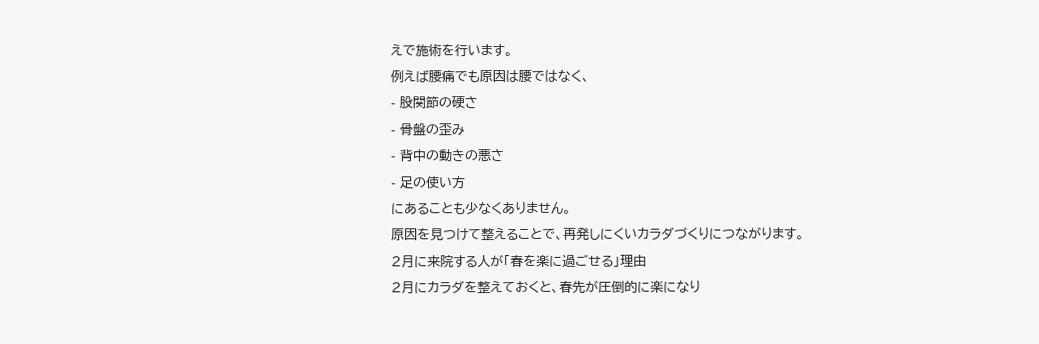えで施術を行います。
例えば腰痛でも原因は腰ではなく、
- 股関節の硬さ
- 骨盤の歪み
- 背中の動きの悪さ
- 足の使い方
にあることも少なくありません。
原因を見つけて整えることで、再発しにくいカラダづくりにつながります。
2月に来院する人が「春を楽に過ごせる」理由
2月にカラダを整えておくと、春先が圧倒的に楽になり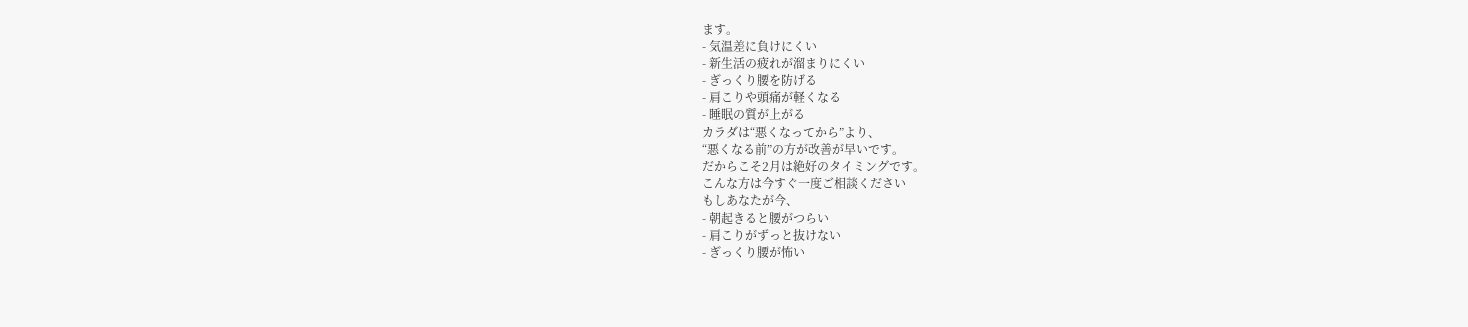ます。
- 気温差に負けにくい
- 新生活の疲れが溜まりにくい
- ぎっくり腰を防げる
- 肩こりや頭痛が軽くなる
- 睡眠の質が上がる
カラダは“悪くなってから”より、
“悪くなる前”の方が改善が早いです。
だからこそ2月は絶好のタイミングです。
こんな方は今すぐ一度ご相談ください
もしあなたが今、
- 朝起きると腰がつらい
- 肩こりがずっと抜けない
- ぎっくり腰が怖い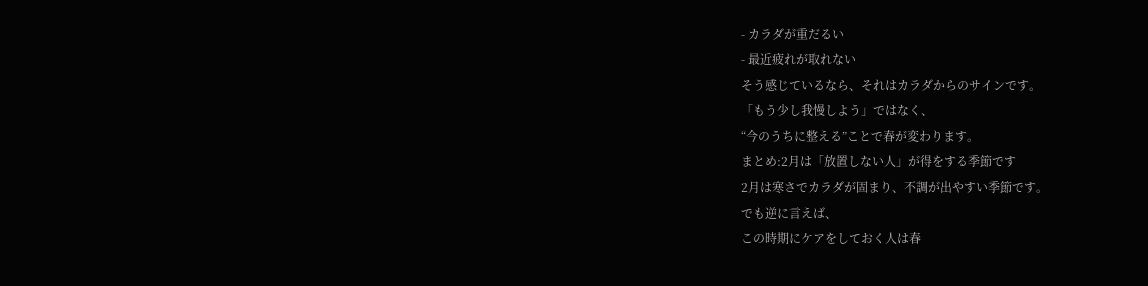- カラダが重だるい
- 最近疲れが取れない
そう感じているなら、それはカラダからのサインです。
「もう少し我慢しよう」ではなく、
“今のうちに整える”ことで春が変わります。
まとめ:2月は「放置しない人」が得をする季節です
2月は寒さでカラダが固まり、不調が出やすい季節です。
でも逆に言えば、
この時期にケアをしておく人は春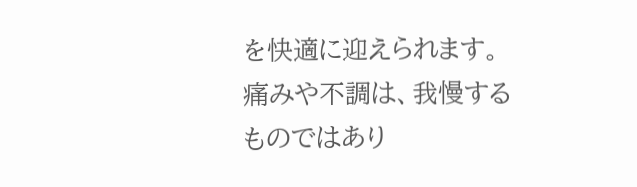を快適に迎えられます。
痛みや不調は、我慢するものではあり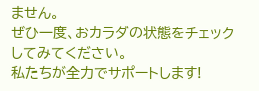ません。
ぜひ一度、おカラダの状態をチェックしてみてください。
私たちが全力でサポートします!